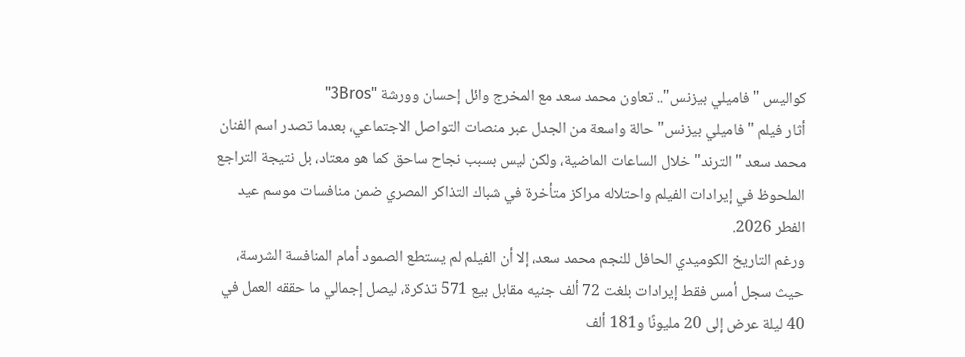كواليس "فاميلي بيزنس".. تعاون محمد سعد مع المخرج وائل إحسان وورشة "3Bros"
أثار فيلم "فاميلي بيزنس" حالة واسعة من الجدل عبر منصات التواصل الاجتماعي، بعدما تصدر اسم الفنان محمد سعد "الترند" خلال الساعات الماضية، ولكن ليس بسبب نجاح ساحق كما هو معتاد، بل نتيجة التراجع الملحوظ في إيرادات الفيلم واحتلاله مراكز متأخرة في شباك التذاكر المصري ضمن منافسات موسم عيد الفطر 2026.
ورغم التاريخ الكوميدي الحافل للنجم محمد سعد، إلا أن الفيلم لم يستطع الصمود أمام المنافسة الشرسة، حيث سجل أمس فقط إيرادات بلغت 72 ألف جنيه مقابل بيع 571 تذكرة، ليصل إجمالي ما حققه العمل في 40 ليلة عرض إلى 20 مليونًا و181 ألف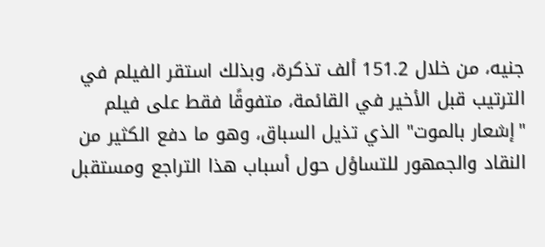جنيه، من خلال 151.2 ألف تذكرة، وبذلك استقر الفيلم في الترتيب قبل الأخير في القائمة، متفوقًا فقط على فيلم "إشعار بالموت" الذي تذيل السباق، وهو ما دفع الكثير من النقاد والجمهور للتساؤل حول أسباب هذا التراجع ومستقبل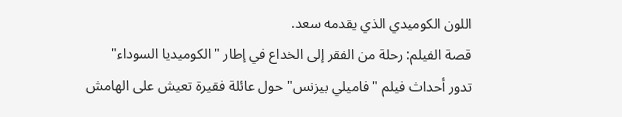اللون الكوميدي الذي يقدمه سعد.
قصة الفيلم: رحلة من الفقر إلى الخداع في إطار "الكوميديا السوداء"
تدور أحداث فيلم "فاميلي بيزنس" حول عائلة فقيرة تعيش على الهامش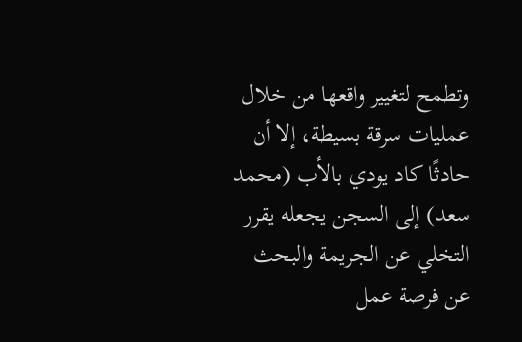وتطمح لتغيير واقعها من خلال عمليات سرقة بسيطة، إلا أن حادثًا كاد يودي بالأب (محمد سعد) إلى السجن يجعله يقرر التخلي عن الجريمة والبحث عن فرصة عمل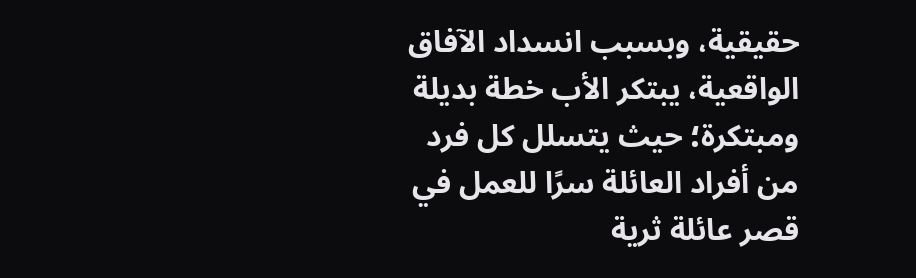حقيقية، وبسبب انسداد الآفاق الواقعية، يبتكر الأب خطة بديلة ومبتكرة؛ حيث يتسلل كل فرد من أفراد العائلة سرًا للعمل في قصر عائلة ثرية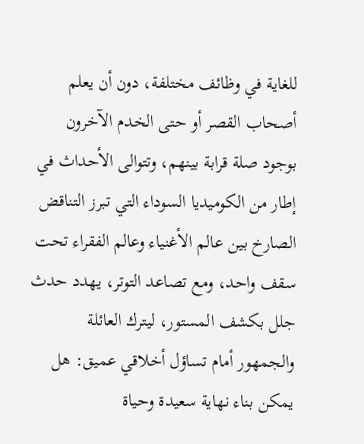للغاية في وظائف مختلفة، دون أن يعلم أصحاب القصر أو حتى الخدم الآخرون بوجود صلة قرابة بينهم، وتتوالى الأحداث في إطار من الكوميديا السوداء التي تبرز التناقض الصارخ بين عالم الأغنياء وعالم الفقراء تحت سقف واحد، ومع تصاعد التوتر، يهدد حدث جلل بكشف المستور، ليترك العائلة والجمهور أمام تساؤل أخلاقي عميق: هل يمكن بناء نهاية سعيدة وحياة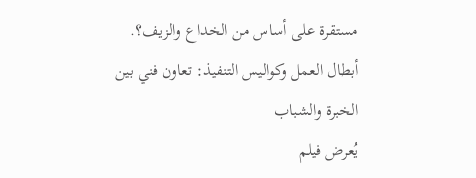مستقرة على أساس من الخداع والزيف؟.
أبطال العمل وكواليس التنفيذ: تعاون فني بين الخبرة والشباب
يُعرض فيلم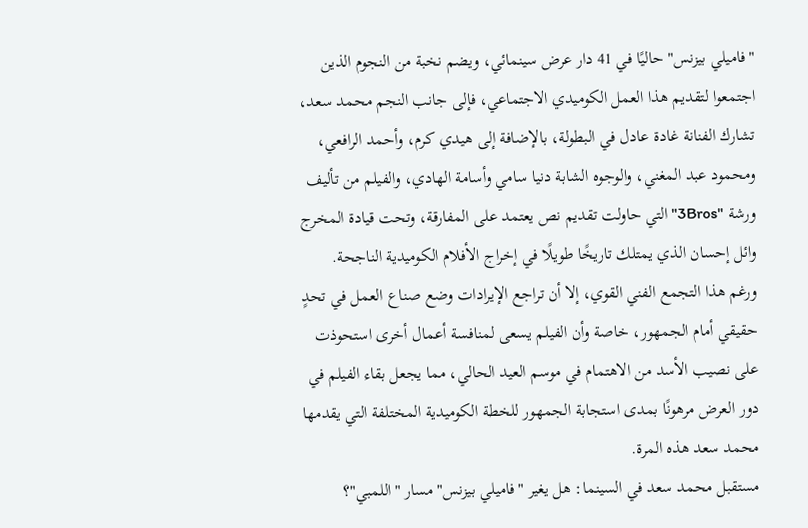"فاميلي بيزنس" حاليًا في 41 دار عرض سينمائي، ويضم نخبة من النجوم الذين اجتمعوا لتقديم هذا العمل الكوميدي الاجتماعي، فإلى جانب النجم محمد سعد، تشارك الفنانة غادة عادل في البطولة، بالإضافة إلى هيدي كرم، وأحمد الرافعي، ومحمود عبد المغني، والوجوه الشابة دنيا سامي وأسامة الهادي، والفيلم من تأليف ورشة "3Bros" التي حاولت تقديم نص يعتمد على المفارقة، وتحت قيادة المخرج وائل إحسان الذي يمتلك تاريخًا طويلًا في إخراج الأفلام الكوميدية الناجحة.
ورغم هذا التجمع الفني القوي، إلا أن تراجع الإيرادات وضع صناع العمل في تحدٍ حقيقي أمام الجمهور، خاصة وأن الفيلم يسعى لمنافسة أعمال أخرى استحوذت على نصيب الأسد من الاهتمام في موسم العيد الحالي، مما يجعل بقاء الفيلم في دور العرض مرهونًا بمدى استجابة الجمهور للخطة الكوميدية المختلفة التي يقدمها محمد سعد هذه المرة.
مستقبل محمد سعد في السينما: هل يغير "فاميلي بيزنس" مسار "اللمبي"؟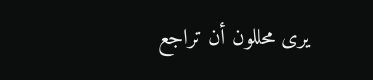يرى محللون أن تراجع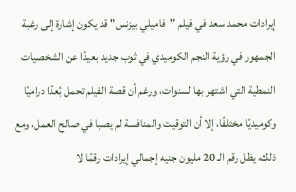إيرادات محمد سعد في فيلم "فاميلي بيزنس" قد يكون إشارة إلى رغبة الجمهور في رؤية النجم الكوميدي في ثوب جديد بعيدًا عن الشخصيات النمطية التي اشتهر بها لسنوات، ورغم أن قصة الفيلم تحمل بُعدًا دراميًا وكوميديًا مختلفًا، إلا أن التوقيت والمنافسة لم يصبا في صالح العمل، ومع ذلك، يظل رقم الـ 20 مليون جنيه إجمالي إيرادات رقمًا لا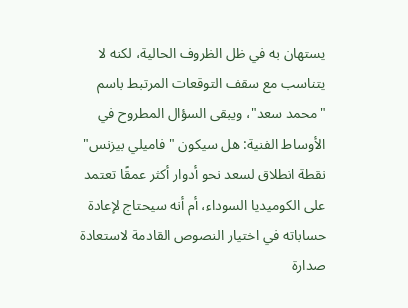يستهان به في ظل الظروف الحالية، لكنه لا يتناسب مع سقف التوقعات المرتبط باسم "محمد سعد"، ويبقى السؤال المطروح في الأوساط الفنية: هل سيكون "فاميلي بيزنس" نقطة انطلاق لسعد نحو أدوار أكثر عمقًا تعتمد على الكوميديا السوداء، أم أنه سيحتاج لإعادة حساباته في اختيار النصوص القادمة لاستعادة صدارة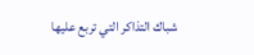شباك التذاكر التي تربع عليها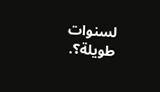لسنوات طويلة؟.